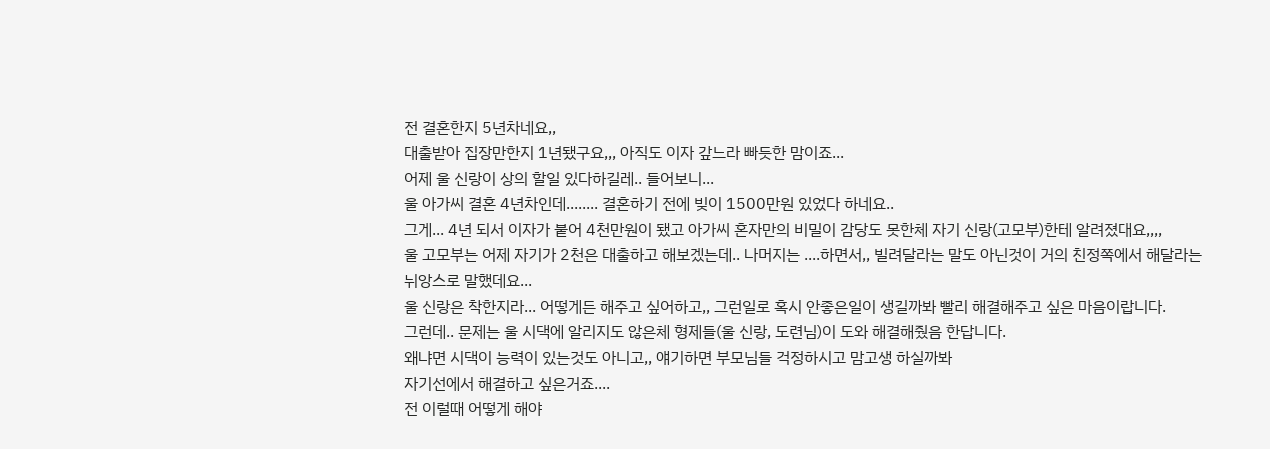전 결혼한지 5년차네요,,
대출받아 집장만한지 1년됐구요,,, 아직도 이자 갚느라 빠듯한 맘이죠...
어제 울 신랑이 상의 할일 있다하길레.. 들어보니...
울 아가씨 결혼 4년차인데........ 결혼하기 전에 빚이 1500만원 있었다 하네요..
그게... 4년 되서 이자가 붙어 4천만원이 됐고 아가씨 혼자만의 비밀이 감당도 못한체 자기 신랑(고모부)한테 알려졌대요,,,,
울 고모부는 어제 자기가 2천은 대출하고 해보겠는데.. 나머지는 ....하면서,, 빌려달라는 말도 아닌것이 거의 친정쪽에서 해달라는 뉘앙스로 말했데요...
울 신랑은 착한지라... 어떻게든 해주고 싶어하고,, 그런일로 혹시 안좋은일이 생길까봐 빨리 해결해주고 싶은 마음이랍니다.
그런데.. 문제는 울 시댁에 알리지도 않은체 형제들(울 신랑, 도련님)이 도와 해결해줬음 한답니다.
왜냐면 시댁이 능력이 있는것도 아니고,, 얘기하면 부모님들 걱정하시고 맘고생 하실까봐
자기선에서 해결하고 싶은거죠....
전 이럴때 어떻게 해야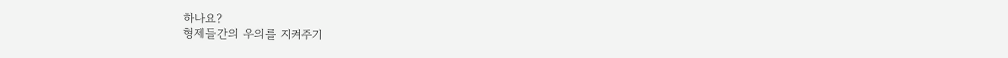하나요?
형제들간의 우의를 지켜주기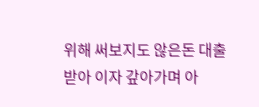위해 써보지도 않은돈 대출받아 이자 갚아가며 아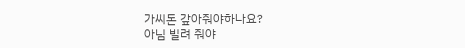가씨돈 갚아줘야하나요?
아님 빌려 줘야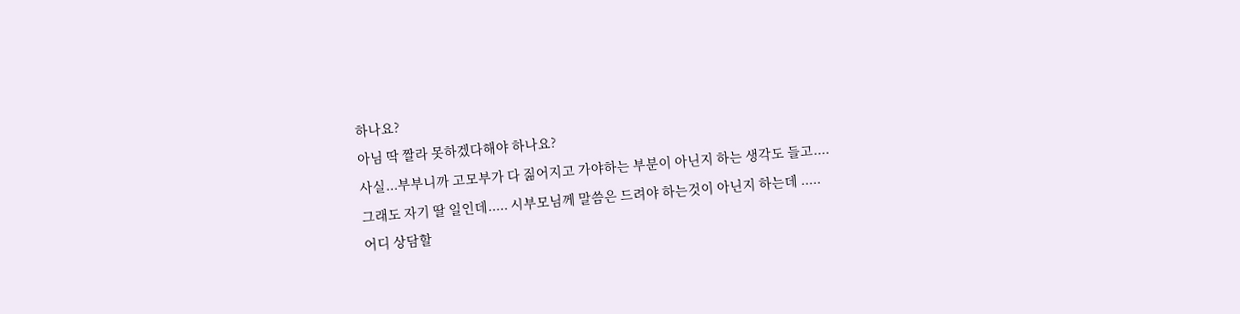하나요?
아님 딱 짤라 못하겠다해야 하나요?
사실...부부니까 고모부가 다 짊어지고 가야하는 부분이 아닌지 하는 생각도 들고....
그래도 자기 딸 일인데..... 시부모님께 말씀은 드려야 하는것이 아닌지 하는데 .....
어디 상담할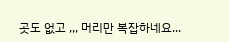곳도 없고 ,,, 머리만 복잡하네요...